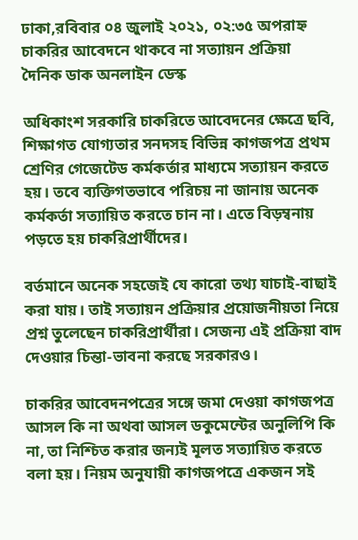ঢাকা,রবিবার ০৪ জুলাই ২০২১, ০২:৩৫ অপরাহ্ন
চাকরির আবেদনে থাকবে না সত্যায়ন প্রক্রিয়া
দৈনিক ডাক অনলাইন ডেস্ক

অধিকাংশ সরকারি চাকরিতে আবেদনের ক্ষেত্রে ছবি, শিক্ষাগত যোগ্যতার সনদসহ বিভিন্ন কাগজপত্র প্রথম শ্রেণির গেজেটেড কর্মকর্তার মাধ্যমে সত্যায়ন করতে হয়। তবে ব্যক্তিগতভাবে পরিচয় না জানায় অনেক কর্মকর্তা সত্যায়িত করতে চান না। এতে বিড়ম্বনায় পড়তে হয় চাকরিপ্রার্থীদের।

বর্তমানে অনেক সহজেই যে কারো তথ্য যাচাই-বাছাই করা যায়। তাই সত্যায়ন প্রক্রিয়ার প্রয়োজনীয়তা নিয়ে প্রশ্ন তুলেছেন চাকরিপ্রার্থীরা। সেজন্য এই প্রক্রিয়া বাদ দেওয়ার চিন্তা-ভাবনা করছে সরকারও।

চাকরির আবেদনপত্রের সঙ্গে জমা দেওয়া কাগজপত্র আসল কি না অথবা আসল ডকুমেন্টের অনুলিপি কি না, তা নিশ্চিত করার জন্যই মূলত সত্যায়িত করতে বলা হয়। নিয়ম অনুযায়ী কাগজপত্রে একজন সই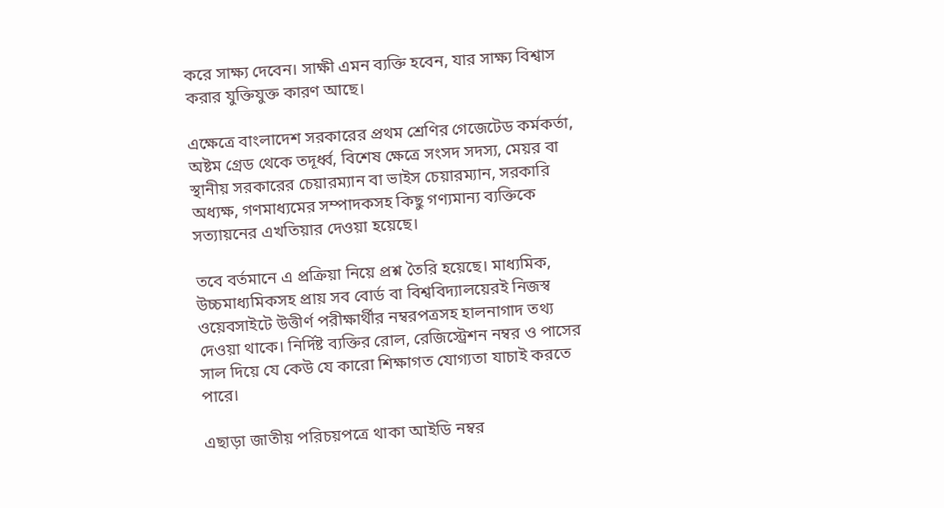করে সাক্ষ্য দেবেন। সাক্ষী এমন ব্যক্তি হবেন, যার সাক্ষ্য বিশ্বাস করার যুক্তিযুক্ত কারণ আছে।

এক্ষেত্রে বাংলাদেশ সরকারের প্রথম শ্রেণির গেজেটেড কর্মকর্তা, অষ্টম গ্রেড থেকে তদূর্ধ্ব, বিশেষ ক্ষেত্রে সংসদ সদস্য, মেয়র বা স্থানীয় সরকারের চেয়ারম্যান বা ভাইস চেয়ারম্যান, সরকারি অধ্যক্ষ, গণমাধ্যমের সম্পাদকসহ কিছু গণ্যমান্য ব্যক্তিকে সত্যায়নের এখতিয়ার দেওয়া হয়েছে।

তবে বর্তমানে এ প্রক্রিয়া নিয়ে প্রশ্ন তৈরি হয়েছে। মাধ্যমিক, উচ্চমাধ্যমিকসহ প্রায় সব বোর্ড বা বিশ্ববিদ্যালয়েরই নিজস্ব ওয়েবসাইটে উত্তীর্ণ পরীক্ষার্থীর নম্বরপত্রসহ হালনাগাদ তথ্য দেওয়া থাকে। নির্দিষ্ট ব্যক্তির রোল, রেজিস্ট্রেশন নম্বর ও পাসের সাল দিয়ে যে কেউ যে কারো শিক্ষাগত যোগ্যতা যাচাই করতে পারে।

এছাড়া জাতীয় পরিচয়পত্রে থাকা আইডি নম্বর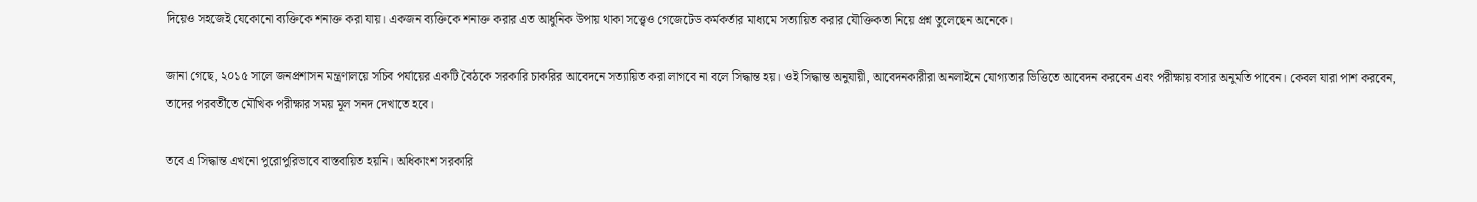দিয়েও সহজেই যেকোনো ব্যক্তিকে শনাক্ত করা যায়। একজন ব্যক্তিকে শনাক্ত করার এত আধুনিক উপায় থাকা সত্ত্বেও গেজেটেড কর্মকর্তার মাধ্যমে সত্যায়িত করার যৌক্তিকতা নিয়ে প্রশ্ন তুলেছেন অনেকে।

জানা গেছে, ২০১৫ সালে জনপ্রশাসন মন্ত্রণালয়ে সচিব পর্যায়ের একটি বৈঠকে সরকারি চাকরির আবেদনে সত্যায়িত করা লাগবে না বলে সিদ্ধান্ত হয়। ওই সিদ্ধান্ত অনুযায়ী, আবেদনকারীরা অনলাইনে যোগ্যতার ভিত্তিতে আবেদন করবেন এবং পরীক্ষায় বসার অনুমতি পাবেন। কেবল যারা পাশ করবেন, তাদের পরবর্তীতে মৌখিক পরীক্ষার সময় মূল সনদ দেখাতে হবে।

তবে এ সিদ্ধান্ত এখনো পুরোপুরিভাবে বাস্তবায়িত হয়নি। অধিকাংশ সরকারি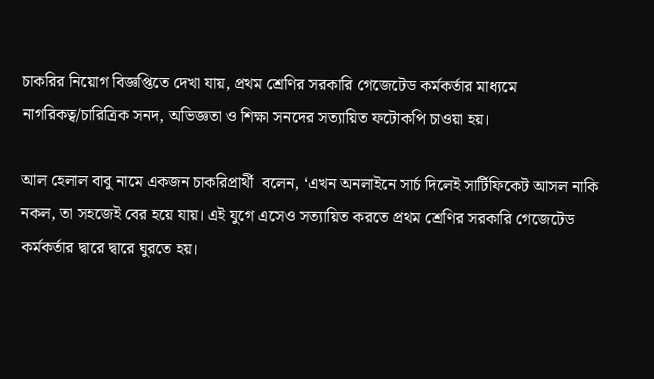চাকরির নিয়োগ বিজ্ঞপ্তিতে দেখা যায়, প্রথম শ্রেণির সরকারি গেজেটেড কর্মকর্তার মাধ্যমে নাগরিকত্ব/চারিত্রিক সনদ, অভিজ্ঞতা ও শিক্ষা সনদের সত্যায়িত ফটোকপি চাওয়া হয়।

আল হেলাল বাবু নামে একজন চাকরিপ্রার্থী  বলেন, ‘এখন অনলাইনে সার্চ দিলেই সার্টিফিকেট আসল নাকি নকল, তা সহজেই বের হয়ে যায়। এই যুগে এসেও সত্যায়িত করতে প্রথম শ্রেণির সরকারি গেজেটেড কর্মকর্তার দ্বারে দ্বারে ঘুরতে হয়।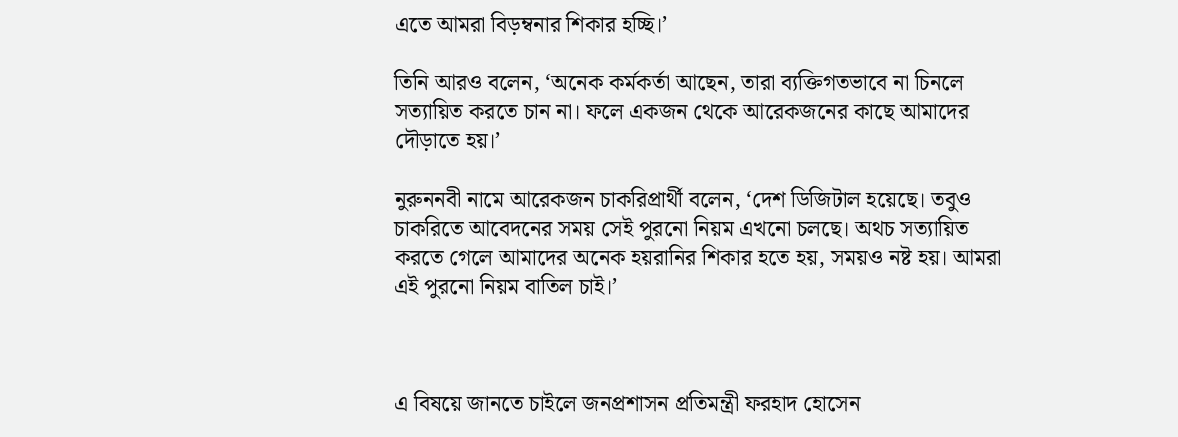এতে আমরা বিড়ম্বনার শিকার হচ্ছি।’

তিনি আরও বলেন, ‘অনেক কর্মকর্তা আছেন, তারা ব্যক্তিগতভাবে না চিনলে সত্যায়িত করতে চান না। ফলে একজন থেকে আরেকজনের কাছে আমাদের দৌড়াতে হয়।’

নুরুননবী নামে আরেকজন চাকরিপ্রার্থী বলেন, ‘দেশ ডিজিটাল হয়েছে। তবুও চাকরিতে আবেদনের সময় সেই পুরনো নিয়ম এখনো চলছে। অথচ সত্যায়িত করতে গেলে আমাদের অনেক হয়রানির শিকার হতে হয়, সময়ও নষ্ট হয়। আমরা এই পুরনো নিয়ম বাতিল চাই।’



এ বিষয়ে জানতে চাইলে জনপ্রশাসন প্রতিমন্ত্রী ফরহাদ হোসেন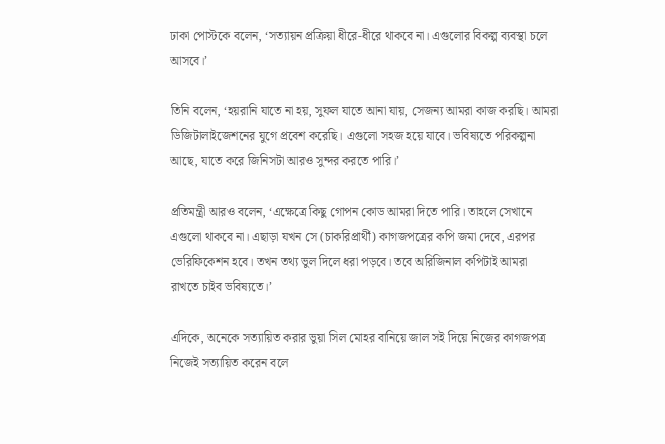ঢাকা পোস্টকে বলেন, ‘সত্যায়ন প্রক্রিয়া ধীরে-ধীরে থাকবে না। এগুলোর বিকল্প ব্যবস্থা চলে আসবে।’

তিনি বলেন, ‘হয়রানি যাতে না হয়, সুফল যাতে আনা যায়, সেজন্য আমরা কাজ করছি। আমরা ডিজিটালাইজেশনের যুগে প্রবেশ করেছি। এগুলো সহজ হয়ে যাবে। ভবিষ্যতে পরিকল্পনা আছে, যাতে করে জিনিসটা আরও সুন্দর করতে পারি।’

প্রতিমন্ত্রী আরও বলেন, ‘এক্ষেত্রে কিছু গোপন কোড আমরা দিতে পারি। তাহলে সেখানে এগুলো থাকবে না। এছাড়া যখন সে (চাকরিপ্রার্থী) কাগজপত্রের কপি জমা দেবে, এরপর ভেরিফিকেশন হবে। তখন তথ্য ভুল দিলে ধরা পড়বে। তবে অরিজিনাল কপিটাই আমরা রাখতে চাইব ভবিষ্যতে।’

এদিকে, অনেকে সত্যায়িত করার ভুয়া সিল মোহর বানিয়ে জাল সই দিয়ে নিজের কাগজপত্র নিজেই সত্যায়িত করেন বলে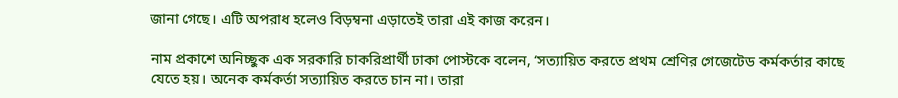জানা গেছে। এটি অপরাধ হলেও বিড়ম্বনা এড়াতেই তারা এই কাজ করেন।

নাম প্রকাশে অনিচ্ছুক এক সরকারি চাকরিপ্রার্থী ঢাকা পোস্টকে বলেন, ‘সত্যায়িত করতে প্রথম শ্রেণির গেজেটেড কর্মকর্তার কাছে যেতে হয়। অনেক কর্মকর্তা সত্যায়িত করতে চান না। তারা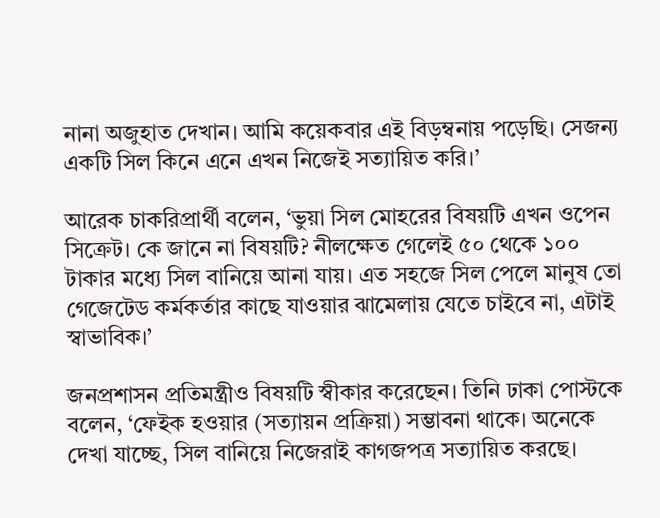নানা অজুহাত দেখান। আমি কয়েকবার এই বিড়ম্বনায় পড়েছি। সেজন্য একটি সিল কিনে এনে এখন নিজেই সত্যায়িত করি।’

আরেক চাকরিপ্রার্থী বলেন, ‘ভুয়া সিল মোহরের বিষয়টি এখন ওপেন সিক্রেট। কে জানে না বিষয়টি? নীলক্ষেত গেলেই ৫০ থেকে ১০০ টাকার মধ্যে সিল বানিয়ে আনা যায়। এত সহজে সিল পেলে মানুষ তো গেজেটেড কর্মকর্তার কাছে যাওয়ার ঝামেলায় যেতে চাইবে না, এটাই স্বাভাবিক।’

জনপ্রশাসন প্রতিমন্ত্রীও বিষয়টি স্বীকার করেছেন। তিনি ঢাকা পোস্টকে বলেন, ‘ফেইক হওয়ার (সত্যায়ন প্রক্রিয়া) সম্ভাবনা থাকে। অনেকে দেখা যাচ্ছে, সিল বানিয়ে নিজেরাই কাগজপত্র সত্যায়িত করছে।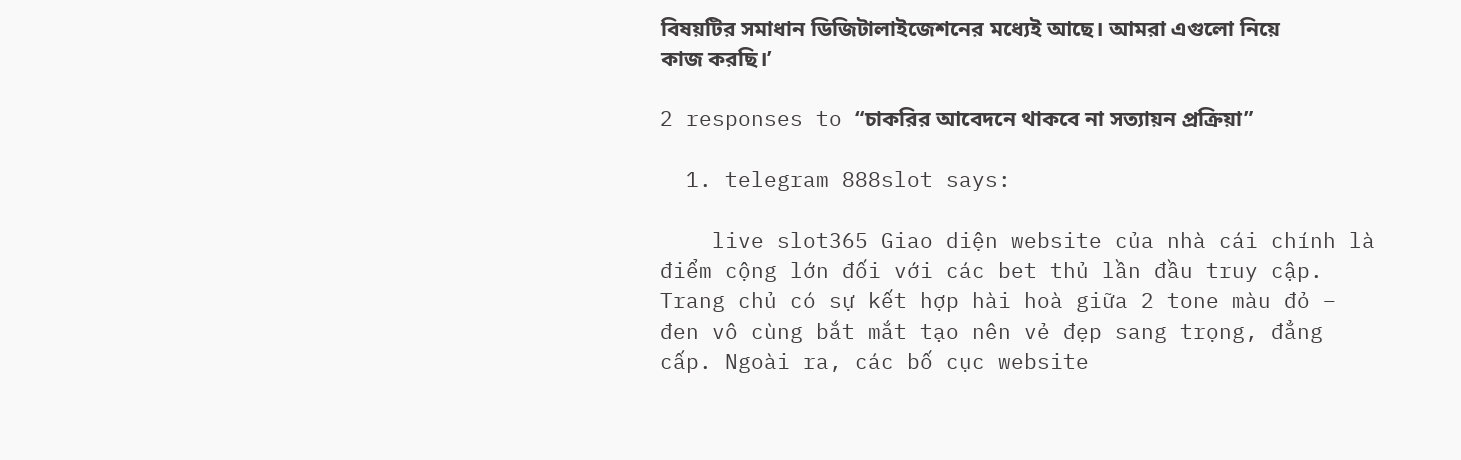বিষয়টির সমাধান ডিজিটালাইজেশনের মধ্যেই আছে। আমরা এগুলো নিয়ে কাজ করছি।’

2 responses to “চাকরির আবেদনে থাকবে না সত্যায়ন প্রক্রিয়া”

  1. telegram 888slot says:

    live slot365 Giao diện website của nhà cái chính là điểm cộng lớn đối với các bet thủ lần đầu truy cập. Trang chủ có sự kết hợp hài hoà giữa 2 tone màu đỏ – đen vô cùng bắt mắt tạo nên vẻ đẹp sang trọng, đẳng cấp. Ngoài ra, các bố cục website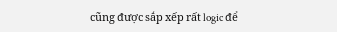cũng được sắp xếp rất logic để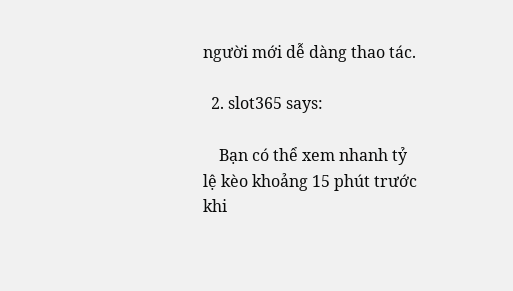người mới dễ dàng thao tác.

  2. slot365 says:

    Bạn có thể xem nhanh tỷ lệ kèo khoảng 15 phút trước khi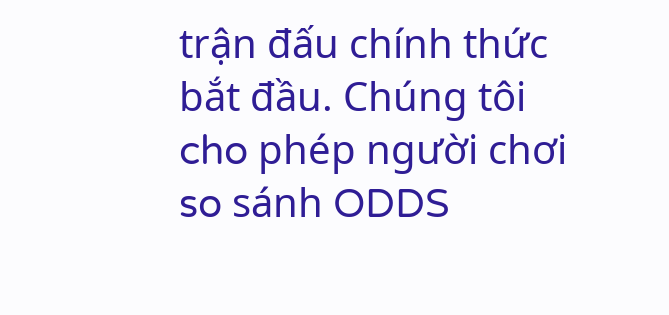trận đấu chính thức bắt đầu. Chúng tôi cho phép người chơi so sánh ODDS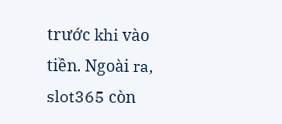trước khi vào tiền. Ngoài ra, slot365 còn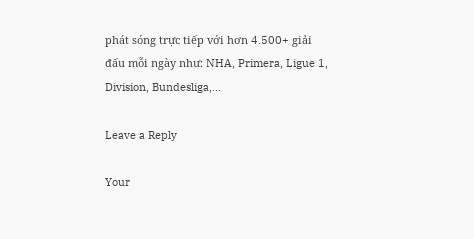phát sóng trực tiếp với hơn 4.500+ giải đấu mỗi ngày như: NHA, Primera, Ligue 1, Division, Bundesliga,…

Leave a Reply

Your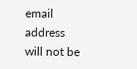email address will not be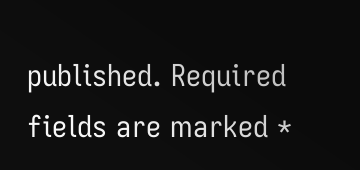published. Required fields are marked *